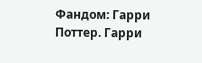Фандом: Гарри Поттер. Гарри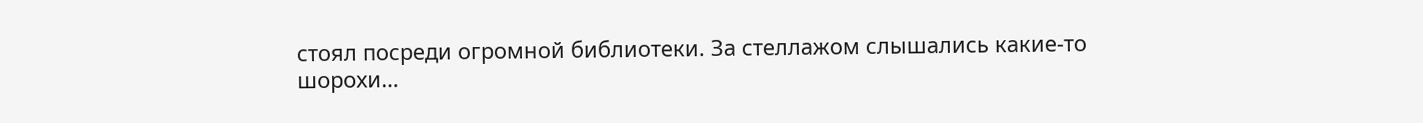стоял посреди огромной библиотеки. За стеллажом слышались какие-то шорохи…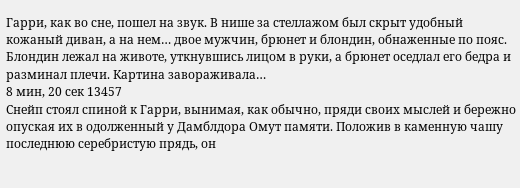Гарри, как во сне, пошел на звук. В нише за стеллажом был скрыт удобный кожаный диван, а на нем… двое мужчин, брюнет и блондин, обнаженные по пояс. Блондин лежал на животе, уткнувшись лицом в руки, а брюнет оседлал его бедра и разминал плечи. Картина завораживала…
8 мин, 20 сек 13457
Снейп стоял спиной к Гарри, вынимая, как обычно, пряди своих мыслей и бережно опуская их в одолженный у Дамблдора Омут памяти. Положив в каменную чашу последнюю серебристую прядь, он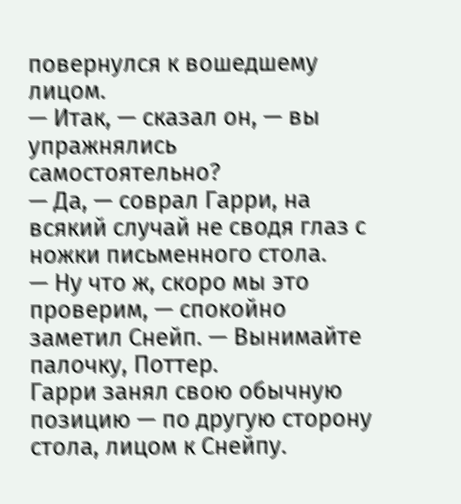повернулся к вошедшему лицом.
— Итак, — сказал он, — вы упражнялись самостоятельно?
— Да, — соврал Гарри, на всякий случай не сводя глаз с ножки письменного стола.
— Ну что ж, скоро мы это проверим, — спокойно заметил Снейп. — Вынимайте палочку, Поттер.
Гарри занял свою обычную позицию — по другую сторону стола, лицом к Снейпу.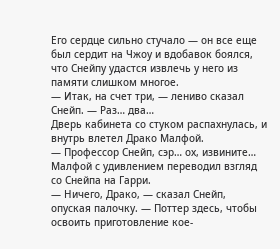Его сердце сильно стучало — он все еще был сердит на Чжоу и вдобавок боялся, что Снейпу удастся извлечь у него из памяти слишком многое.
— Итак, на счет три, — лениво сказал Снейп. — Раз… два…
Дверь кабинета со стуком распахнулась, и внутрь влетел Драко Малфой.
— Профессор Снейп, сэр… ох, извините…
Малфой с удивлением переводил взгляд со Снейпа на Гарри.
— Ничего, Драко, — сказал Снейп, опуская палочку. — Поттер здесь, чтобы освоить приготовление кое-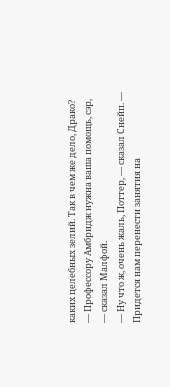каких целебных зелий. Так в чем же дело, Драко?
— Профессору Амбридж нужна ваша помощь, сэр, — сказал Малфой.
— Ну что ж, очень жаль, Поттер, — сказал Снейп. — Придется нам перенести занятия на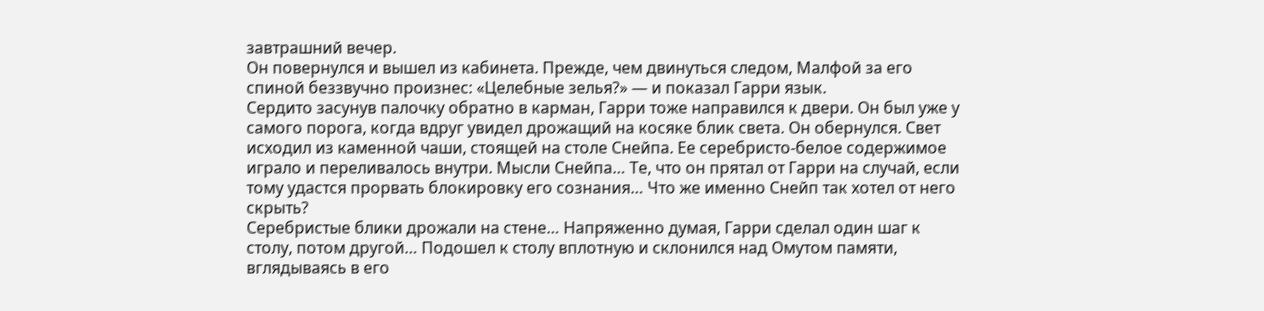завтрашний вечер.
Он повернулся и вышел из кабинета. Прежде, чем двинуться следом, Малфой за его спиной беззвучно произнес: «Целебные зелья?» — и показал Гарри язык.
Сердито засунув палочку обратно в карман, Гарри тоже направился к двери. Он был уже у самого порога, когда вдруг увидел дрожащий на косяке блик света. Он обернулся. Свет исходил из каменной чаши, стоящей на столе Снейпа. Ее серебристо-белое содержимое играло и переливалось внутри. Мысли Снейпа… Те, что он прятал от Гарри на случай, если тому удастся прорвать блокировку его сознания… Что же именно Снейп так хотел от него скрыть?
Серебристые блики дрожали на стене… Напряженно думая, Гарри сделал один шаг к столу, потом другой… Подошел к столу вплотную и склонился над Омутом памяти, вглядываясь в его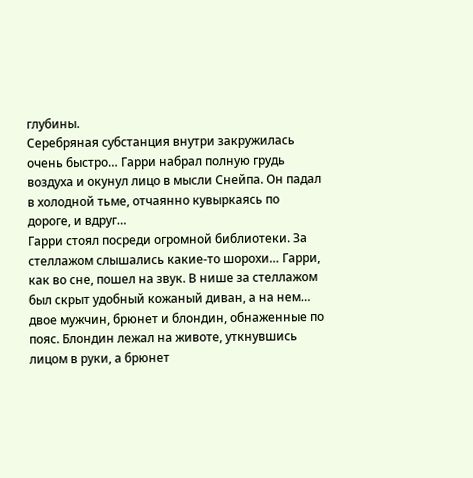глубины.
Серебряная субстанция внутри закружилась очень быстро… Гарри набрал полную грудь воздуха и окунул лицо в мысли Снейпа. Он падал в холодной тьме, отчаянно кувыркаясь по дороге, и вдруг…
Гарри стоял посреди огромной библиотеки. За стеллажом слышались какие-то шорохи… Гарри, как во сне, пошел на звук. В нише за стеллажом был скрыт удобный кожаный диван, а на нем… двое мужчин, брюнет и блондин, обнаженные по пояс. Блондин лежал на животе, уткнувшись лицом в руки, а брюнет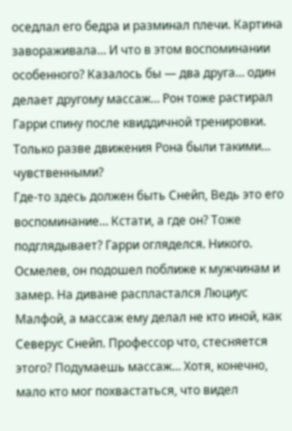оседлал его бедра и разминал плечи. Картина завораживала… И что в этом воспоминании особенного? Казалось бы — два друга… один делает другому массаж… Рон тоже растирал Гарри спину после квиддичной тренировки. Только разве движения Рона были такими… чувственными?
Где-то здесь должен быть Снейп, Ведь это его воспоминание… Кстати, а где он? Тоже подглядывает? Гарри огляделся. Никого. Осмелев, он подошел поближе к мужчинам и замер. На диване распластался Люциус Малфой, а массаж ему делал не кто иной, как Северус Снейп. Профессор что, стесняется этого? Подумаешь массаж… Хотя, конечно, мало кто мог похвастаться, что видел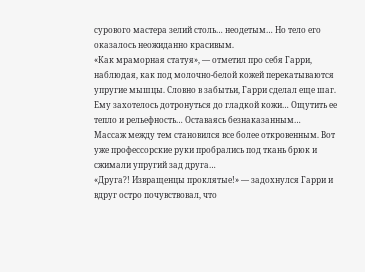сурового мастера зелий столь… неодетым… Но тело его оказалось неожиданно красивым.
«Как мраморная статуя», — отметил про себя Гарри, наблюдая, как под молочно-белой кожей перекатываются упругие мышцы. Словно в забытьи, Гарри сделал еще шаг. Ему захотелось дотронуться до гладкой кожи… Ощутить ее тепло и рельефность… Оставаясь безнаказанным…
Массаж между тем становился все более откровенным. Вот уже профессорские руки пробрались под ткань брюк и сжимали упругий зад друга…
«Друга?! Извращенцы проклятые!» — задохнулся Гарри и вдруг остро почувствовал, что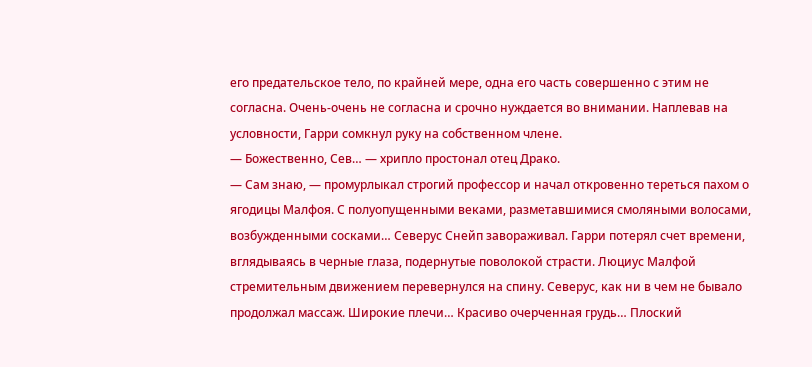его предательское тело, по крайней мере, одна его часть совершенно с этим не согласна. Очень-очень не согласна и срочно нуждается во внимании. Наплевав на условности, Гарри сомкнул руку на собственном члене.
— Божественно, Сев… — хрипло простонал отец Драко.
— Сам знаю, — промурлыкал строгий профессор и начал откровенно тереться пахом о ягодицы Малфоя. С полуопущенными веками, разметавшимися смоляными волосами, возбужденными сосками… Северус Снейп завораживал. Гарри потерял счет времени, вглядываясь в черные глаза, подернутые поволокой страсти. Люциус Малфой стремительным движением перевернулся на спину. Северус, как ни в чем не бывало продолжал массаж. Широкие плечи… Красиво очерченная грудь… Плоский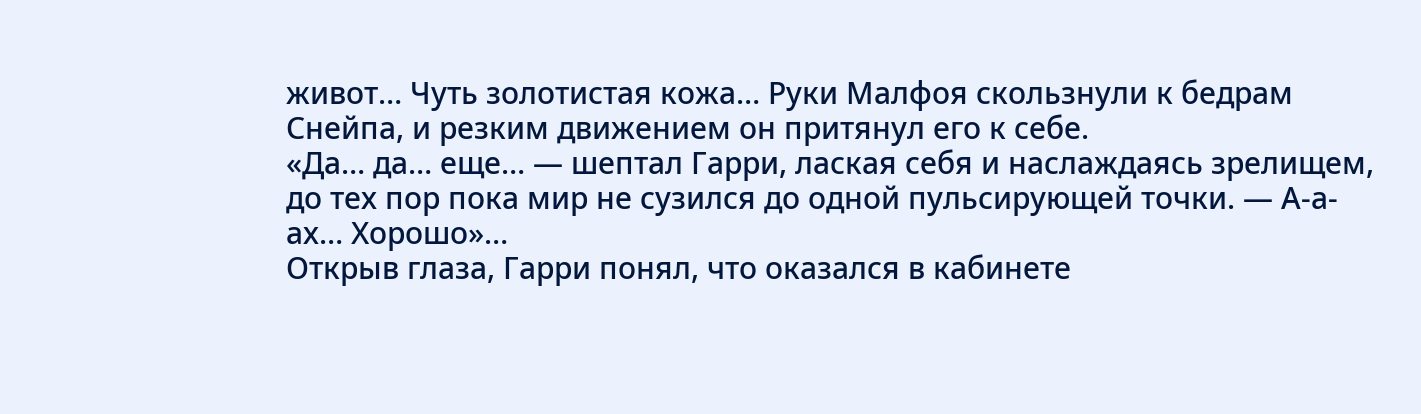живот… Чуть золотистая кожа… Руки Малфоя скользнули к бедрам Снейпа, и резким движением он притянул его к себе.
«Да… да… еще… — шептал Гарри, лаская себя и наслаждаясь зрелищем, до тех пор пока мир не сузился до одной пульсирующей точки. — А-а-ах… Хорошо»…
Открыв глаза, Гарри понял, что оказался в кабинете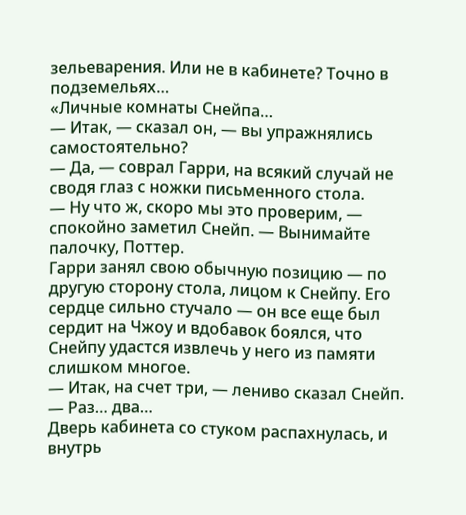зельеварения. Или не в кабинете? Точно в подземельях…
«Личные комнаты Снейпа…
— Итак, — сказал он, — вы упражнялись самостоятельно?
— Да, — соврал Гарри, на всякий случай не сводя глаз с ножки письменного стола.
— Ну что ж, скоро мы это проверим, — спокойно заметил Снейп. — Вынимайте палочку, Поттер.
Гарри занял свою обычную позицию — по другую сторону стола, лицом к Снейпу. Его сердце сильно стучало — он все еще был сердит на Чжоу и вдобавок боялся, что Снейпу удастся извлечь у него из памяти слишком многое.
— Итак, на счет три, — лениво сказал Снейп. — Раз… два…
Дверь кабинета со стуком распахнулась, и внутрь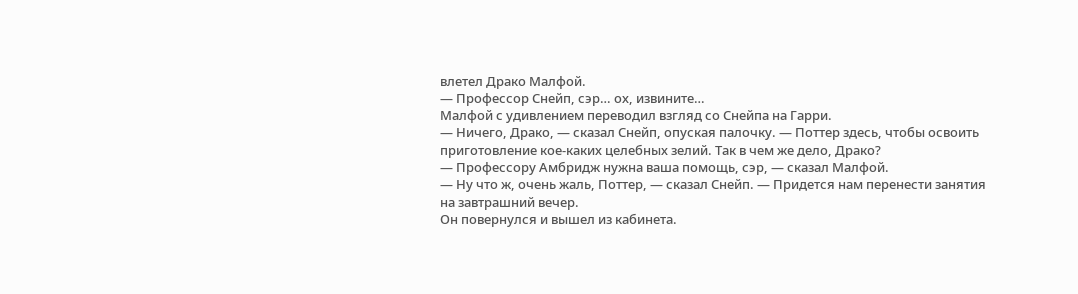влетел Драко Малфой.
— Профессор Снейп, сэр… ох, извините…
Малфой с удивлением переводил взгляд со Снейпа на Гарри.
— Ничего, Драко, — сказал Снейп, опуская палочку. — Поттер здесь, чтобы освоить приготовление кое-каких целебных зелий. Так в чем же дело, Драко?
— Профессору Амбридж нужна ваша помощь, сэр, — сказал Малфой.
— Ну что ж, очень жаль, Поттер, — сказал Снейп. — Придется нам перенести занятия на завтрашний вечер.
Он повернулся и вышел из кабинета.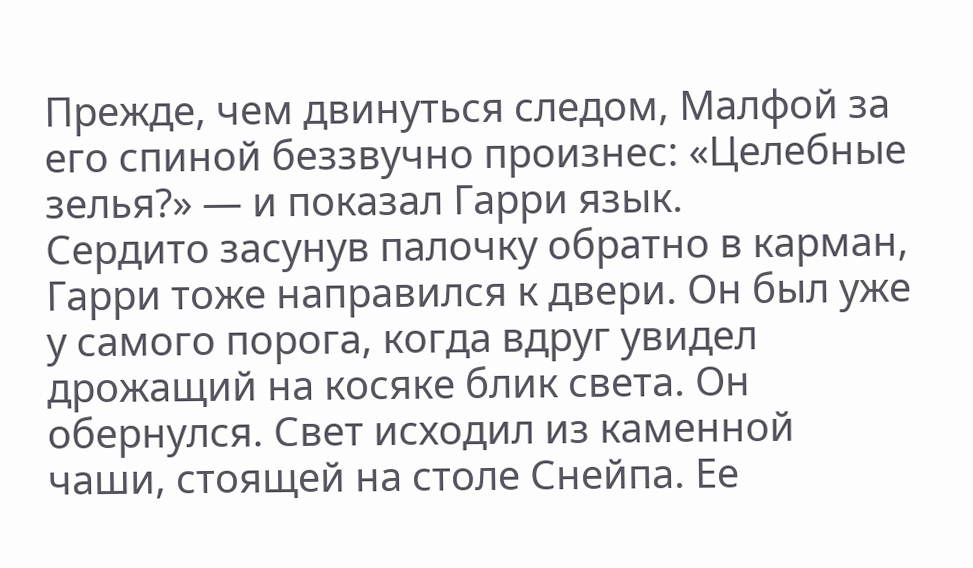Прежде, чем двинуться следом, Малфой за его спиной беззвучно произнес: «Целебные зелья?» — и показал Гарри язык.
Сердито засунув палочку обратно в карман, Гарри тоже направился к двери. Он был уже у самого порога, когда вдруг увидел дрожащий на косяке блик света. Он обернулся. Свет исходил из каменной чаши, стоящей на столе Снейпа. Ее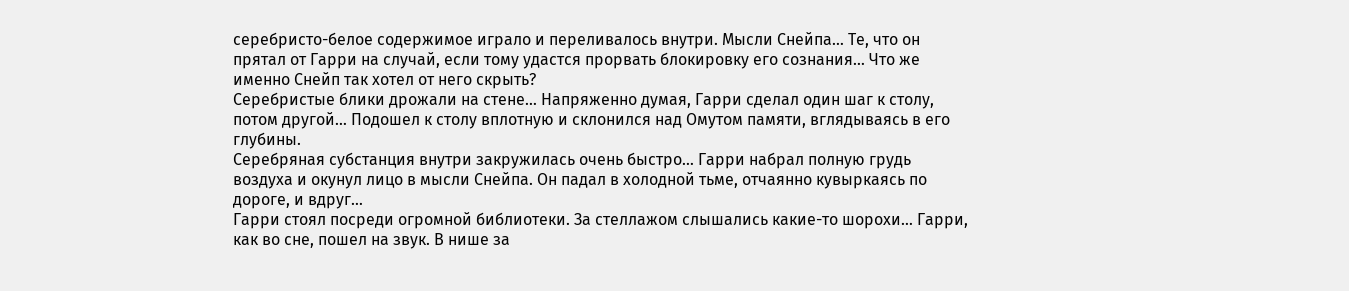серебристо-белое содержимое играло и переливалось внутри. Мысли Снейпа… Те, что он прятал от Гарри на случай, если тому удастся прорвать блокировку его сознания… Что же именно Снейп так хотел от него скрыть?
Серебристые блики дрожали на стене… Напряженно думая, Гарри сделал один шаг к столу, потом другой… Подошел к столу вплотную и склонился над Омутом памяти, вглядываясь в его глубины.
Серебряная субстанция внутри закружилась очень быстро… Гарри набрал полную грудь воздуха и окунул лицо в мысли Снейпа. Он падал в холодной тьме, отчаянно кувыркаясь по дороге, и вдруг…
Гарри стоял посреди огромной библиотеки. За стеллажом слышались какие-то шорохи… Гарри, как во сне, пошел на звук. В нише за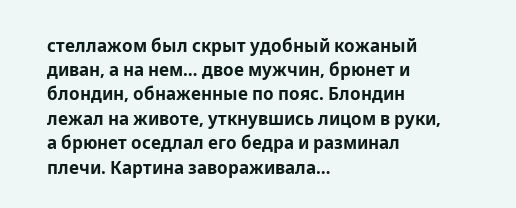стеллажом был скрыт удобный кожаный диван, а на нем… двое мужчин, брюнет и блондин, обнаженные по пояс. Блондин лежал на животе, уткнувшись лицом в руки, а брюнет оседлал его бедра и разминал плечи. Картина завораживала…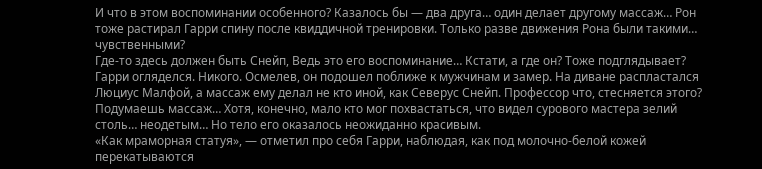И что в этом воспоминании особенного? Казалось бы — два друга… один делает другому массаж… Рон тоже растирал Гарри спину после квиддичной тренировки. Только разве движения Рона были такими… чувственными?
Где-то здесь должен быть Снейп, Ведь это его воспоминание… Кстати, а где он? Тоже подглядывает? Гарри огляделся. Никого. Осмелев, он подошел поближе к мужчинам и замер. На диване распластался Люциус Малфой, а массаж ему делал не кто иной, как Северус Снейп. Профессор что, стесняется этого? Подумаешь массаж… Хотя, конечно, мало кто мог похвастаться, что видел сурового мастера зелий столь… неодетым… Но тело его оказалось неожиданно красивым.
«Как мраморная статуя», — отметил про себя Гарри, наблюдая, как под молочно-белой кожей перекатываются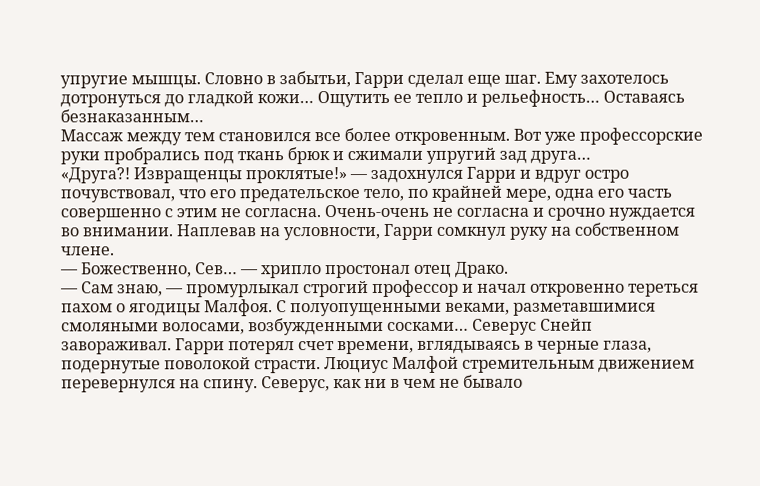упругие мышцы. Словно в забытьи, Гарри сделал еще шаг. Ему захотелось дотронуться до гладкой кожи… Ощутить ее тепло и рельефность… Оставаясь безнаказанным…
Массаж между тем становился все более откровенным. Вот уже профессорские руки пробрались под ткань брюк и сжимали упругий зад друга…
«Друга?! Извращенцы проклятые!» — задохнулся Гарри и вдруг остро почувствовал, что его предательское тело, по крайней мере, одна его часть совершенно с этим не согласна. Очень-очень не согласна и срочно нуждается во внимании. Наплевав на условности, Гарри сомкнул руку на собственном члене.
— Божественно, Сев… — хрипло простонал отец Драко.
— Сам знаю, — промурлыкал строгий профессор и начал откровенно тереться пахом о ягодицы Малфоя. С полуопущенными веками, разметавшимися смоляными волосами, возбужденными сосками… Северус Снейп завораживал. Гарри потерял счет времени, вглядываясь в черные глаза, подернутые поволокой страсти. Люциус Малфой стремительным движением перевернулся на спину. Северус, как ни в чем не бывало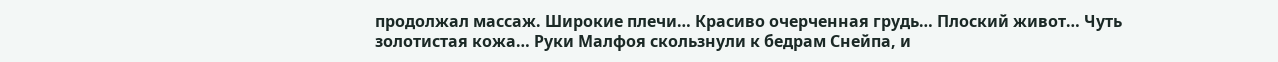продолжал массаж. Широкие плечи… Красиво очерченная грудь… Плоский живот… Чуть золотистая кожа… Руки Малфоя скользнули к бедрам Снейпа, и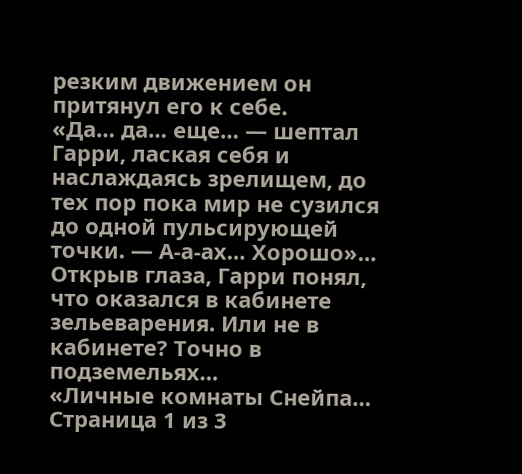резким движением он притянул его к себе.
«Да… да… еще… — шептал Гарри, лаская себя и наслаждаясь зрелищем, до тех пор пока мир не сузился до одной пульсирующей точки. — А-а-ах… Хорошо»…
Открыв глаза, Гарри понял, что оказался в кабинете зельеварения. Или не в кабинете? Точно в подземельях…
«Личные комнаты Снейпа…
Страница 1 из 3